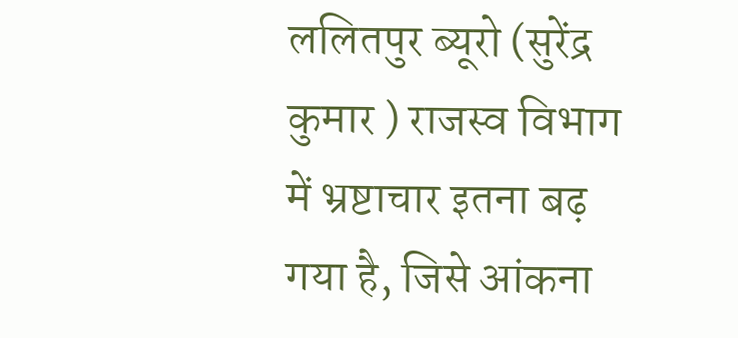ललितपुर ब्यूरो (सुरेंद्र कुमार ) राजस्व विभाग में भ्रष्टाचार इतना बढ़ गया है, जिसे आंकना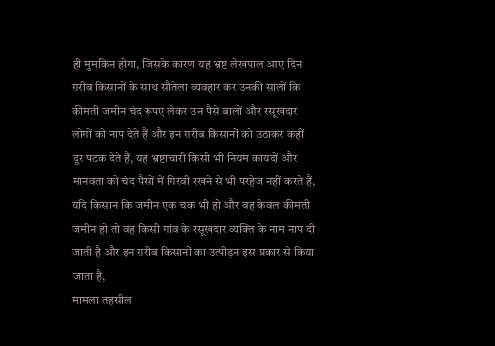ही मुमकिन होगा, जिसके कारण यह भ्रष्ट लेखपाल आए दिन ग़रीब किसानों के साथ सौतेला व्यवहार कर उनकी सालों कि कीमती जमीन चंद रूपए लेकर उन पैसे बालों और रसूखदार लोगों को नाप देते हैं और इन ग़रीब किसानों को उठाकर कहीं दूर पटक देते हैं, यह भ्रष्टाचारी किसी भी नियम कायदों और मानवता को चंद पैसों में गिरवी रखने से भी परहेज नहीं करते हैं, यदि किसान कि जमीन एक चक भी हो और वह केवल कीमती जमीन हो तो वह किसी गांव के रसूखदार व्यक्ति के नाम नाप दी जाती है और इन ग़रीब किसानों का उत्पीड़न इस प्रकार से किया जाता है,
मामला तहसील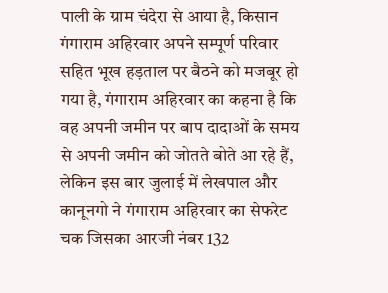पाली के ग्राम चंदेरा से आया है, किसान गंगाराम अहिरवार अपने सम्पूर्ण परिवार सहित भूख हड़ताल पर बैठने को मजबूर हो गया है, गंगाराम अहिरवार का कहना है कि वह अपनी जमीन पर बाप दादाओं के समय से अपनी जमीन को जोतते बोते आ रहे हैं, लेकिन इस बार जुलाई में लेखपाल और कानूनगो ने गंगाराम अहिरवार का सेफरेट चक जिसका आरजी नंबर 132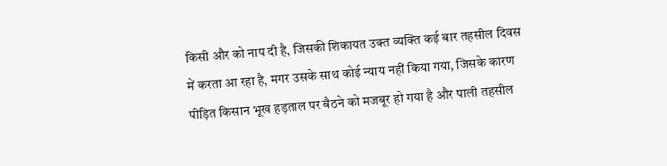किसी और को नाप दी है, जिसकी शिकायत उक्त व्यक्ति कई बार तहसील दिवस में करता आ रहा है, मगर उसके साथ कोई न्याय नहीं किया गया, जिसके कारण पीड़ित किसान भूख हड़ताल पर बैठने को मजबूर हो गया है और पाली तहसील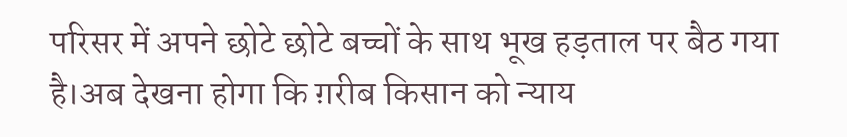परिसर में अपने छोटे छोटे बच्चों के साथ भूख हड़ताल पर बैठ गया है।अब देखना होगा कि ग़रीब किसान को न्याय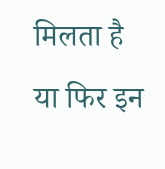मिलता है या फिर इन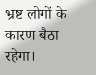भ्रष्ट लोगों के कारण बैठा रहेगा।